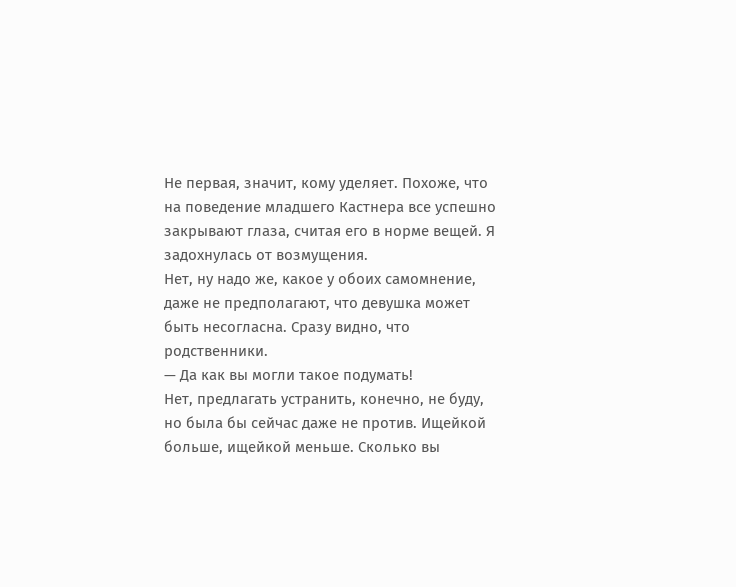Не первая, значит, кому уделяет. Похоже, что на поведение младшего Кастнера все успешно закрывают глаза, считая его в норме вещей. Я задохнулась от возмущения.
Нет, ну надо же, какое у обоих самомнение, даже не предполагают, что девушка может быть несогласна. Сразу видно, что родственники.
— Да как вы могли такое подумать!
Нет, предлагать устранить, конечно, не буду, но была бы сейчас даже не против. Ищейкой больше, ищейкой меньше. Сколько вы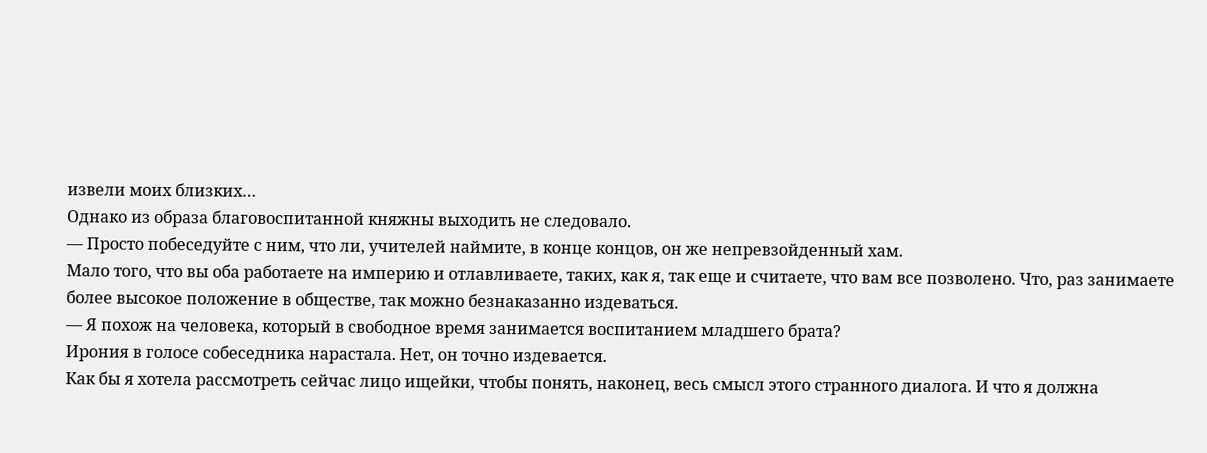извели моих близких…
Однако из образа благовоспитанной княжны выходить не следовало.
— Просто побеседуйте с ним, что ли, учителей наймите, в конце концов, он же непревзойденный хам.
Мало того, что вы оба работаете на империю и отлавливаете, таких, как я, так еще и считаете, что вам все позволено. Что, раз занимаете более высокое положение в обществе, так можно безнаказанно издеваться.
— Я похож на человека, который в свободное время занимается воспитанием младшего брата?
Ирония в голосе собеседника нарастала. Нет, он точно издевается.
Как бы я хотела рассмотреть сейчас лицо ищейки, чтобы понять, наконец, весь смысл этого странного диалога. И что я должна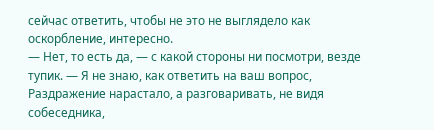сейчас ответить, чтобы не это не выглядело как оскорбление, интересно.
— Нет, то есть да, — с какой стороны ни посмотри, везде тупик. — Я не знаю, как ответить на ваш вопрос,
Раздражение нарастало, а разговаривать, не видя собеседника,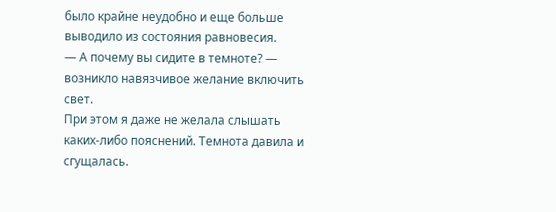было крайне неудобно и еще больше выводило из состояния равновесия.
— А почему вы сидите в темноте? — возникло навязчивое желание включить свет.
При этом я даже не желала слышать каких-либо пояснений. Темнота давила и сгущалась.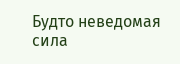Будто неведомая сила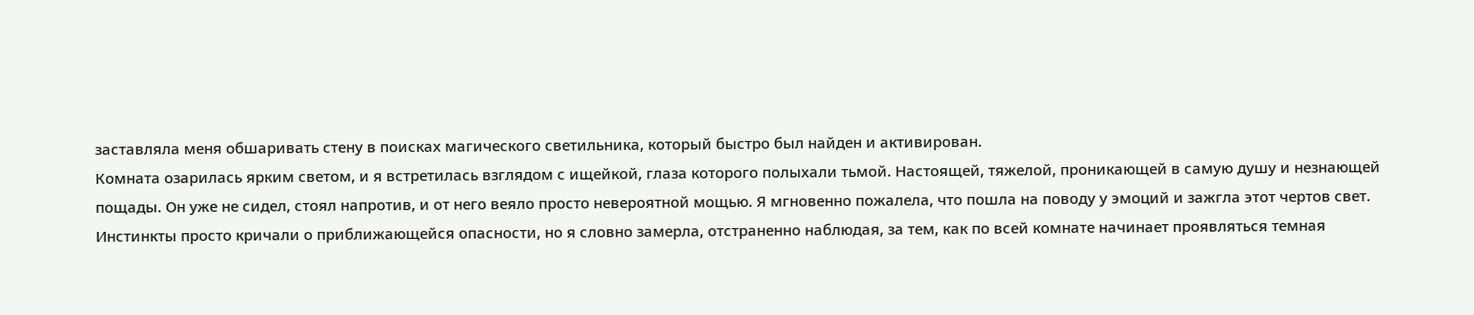заставляла меня обшаривать стену в поисках магического светильника, который быстро был найден и активирован.
Комната озарилась ярким светом, и я встретилась взглядом с ищейкой, глаза которого полыхали тьмой. Настоящей, тяжелой, проникающей в самую душу и незнающей пощады. Он уже не сидел, стоял напротив, и от него веяло просто невероятной мощью. Я мгновенно пожалела, что пошла на поводу у эмоций и зажгла этот чертов свет.
Инстинкты просто кричали о приближающейся опасности, но я словно замерла, отстраненно наблюдая, за тем, как по всей комнате начинает проявляться темная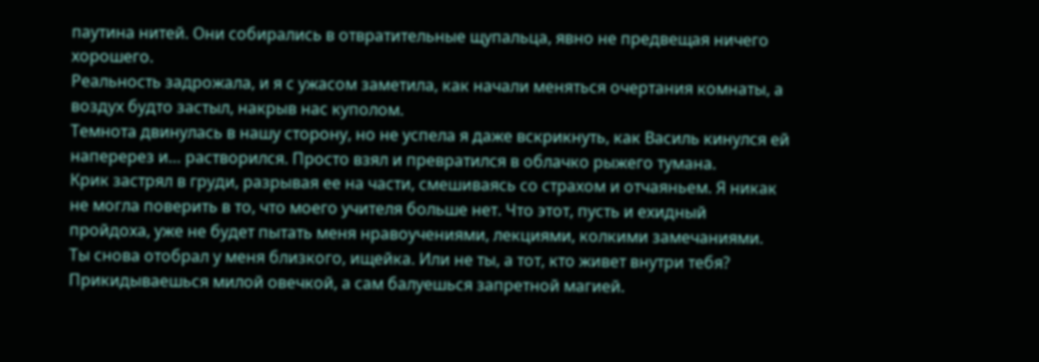паутина нитей. Они собирались в отвратительные щупальца, явно не предвещая ничего хорошего.
Реальность задрожала, и я с ужасом заметила, как начали меняться очертания комнаты, а воздух будто застыл, накрыв нас куполом.
Темнота двинулась в нашу сторону, но не успела я даже вскрикнуть, как Василь кинулся ей наперерез и… растворился. Просто взял и превратился в облачко рыжего тумана.
Крик застрял в груди, разрывая ее на части, смешиваясь со страхом и отчаяньем. Я никак не могла поверить в то, что моего учителя больше нет. Что этот, пусть и ехидный пройдоха, уже не будет пытать меня нравоучениями, лекциями, колкими замечаниями.
Ты снова отобрал у меня близкого, ищейка. Или не ты, а тот, кто живет внутри тебя? Прикидываешься милой овечкой, а сам балуешься запретной магией.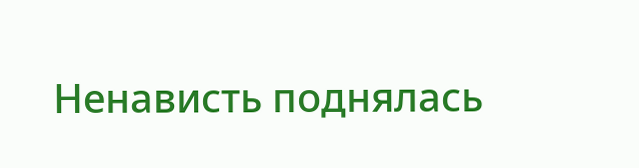Ненависть поднялась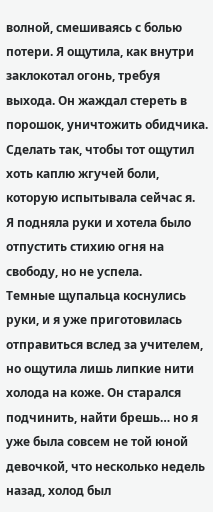волной, смешиваясь с болью потери. Я ощутила, как внутри заклокотал огонь, требуя выхода. Он жаждал стереть в порошок, уничтожить обидчика. Сделать так, чтобы тот ощутил хоть каплю жгучей боли, которую испытывала сейчас я.
Я подняла руки и хотела было отпустить стихию огня на свободу, но не успела.
Темные щупальца коснулись руки, и я уже приготовилась отправиться вслед за учителем, но ощутила лишь липкие нити холода на коже. Он старался подчинить, найти брешь… но я уже была совсем не той юной девочкой, что несколько недель назад, холод был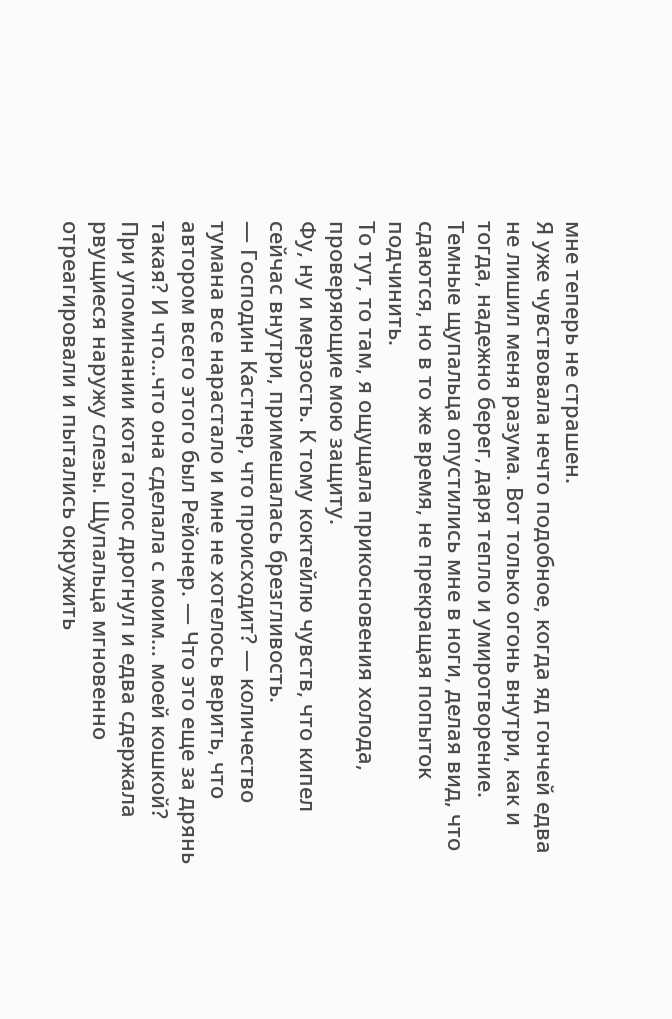мне теперь не страшен.
Я уже чувствовала нечто подобное, когда яд гончей едва не лишил меня разума. Вот только огонь внутри, как и тогда, надежно берег, даря тепло и умиротворение.
Темные щупальца опустились мне в ноги, делая вид, что сдаются, но в то же время, не прекращая попыток подчинить.
То тут, то там, я ощущала прикосновения холода, проверяющие мою защиту.
Фу, ну и мерзость. К тому коктейлю чувств, что кипел сейчас внутри, примешалась брезгливость.
— Господин Кастнер, что происходит? — количество тумана все нарастало и мне не хотелось верить, что автором всего этого был Рейонер. — Что это еще за дрянь такая? И что…что она сделала с моим… моей кошкой?
При упоминании кота голос дрогнул и едва сдержала рвущиеся наружу слезы. Щупальца мгновенно отреагировали и пытались окружить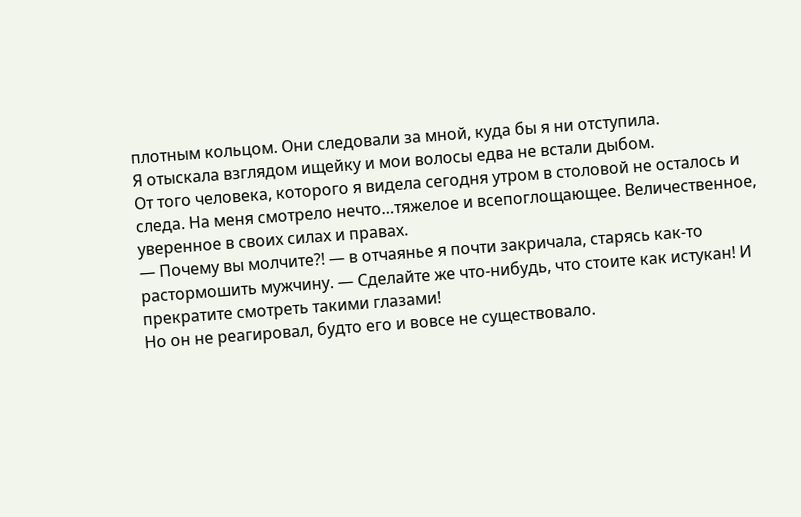плотным кольцом. Они следовали за мной, куда бы я ни отступила.
Я отыскала взглядом ищейку и мои волосы едва не встали дыбом.
От того человека, которого я видела сегодня утром в столовой не осталось и следа. На меня смотрело нечто…тяжелое и всепоглощающее. Величественное, уверенное в своих силах и правах.
— Почему вы молчите?! — в отчаянье я почти закричала, старясь как-то растормошить мужчину. — Сделайте же что-нибудь, что стоите как истукан! И прекратите смотреть такими глазами!
Но он не реагировал, будто его и вовсе не существовало.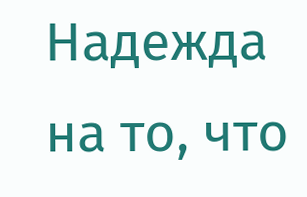Надежда на то, что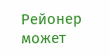Рейонер может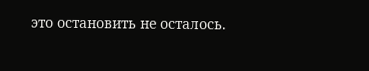это остановить не осталось.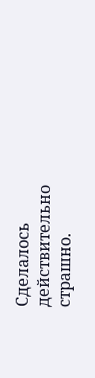Сделалось действительно страшно.